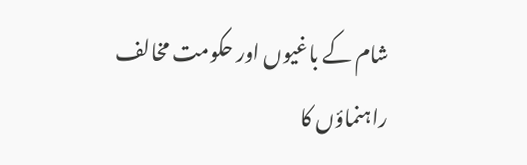شام کے باغیوں اور حکومت مخالف راہنماؤں کا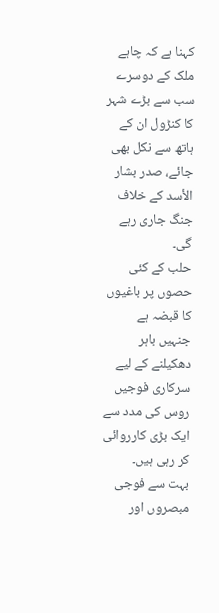کہنا ہے کہ چاہے ملک کے دوسرے سب سے بڑے شہر کا کنڑول ان کے ہاتھ سے نکل بھی جائے، صدر بشار الأسد کے خلاف جنگ جاری رہے گی۔
حلب کے کئی حصوں پر باغیوں کا قبضہ ہے جنہیں باہر دھکیلنے کے لیے سرکاری فوجیں روس کی مدد سے ایک بڑی کارروائی کر رہی ہیں۔
بہت سے فوجی مبصروں اور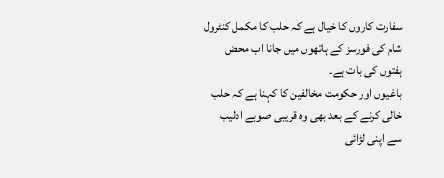سفارت کاروں کا خیال ہے کہ حلب کا مکمل کنٹرول شام کی فورسز کے ہاتھوں میں جانا اب محض ہفتوں کی بات ہے۔
باغیوں اور حکومت مخالفین کا کہنا ہے کہ حلب خالی کرنے کے بعد بھی وہ قریبی صوبے ادلیب سے اپنی لڑائی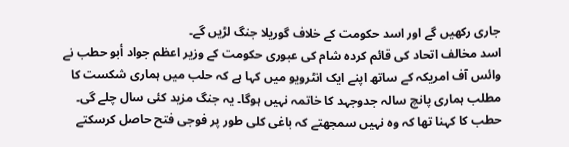جاری رکھیں گے اور اسد حکومت کے خلاف گوریلا جنگ لڑیں گے۔
اسد مخالف اتحاد کی قائم کردہ شام کی عبوری حکومت کے وزیر اعظم جواد أبو حطب نے وائس آف امریکہ کے ساتھ اپنے ایک انٹرویو میں کہا ہے کہ حلب میں ہماری شکست کا مطلب ہماری پانچ سالہ جدوجہد کا خاتمہ نہیں ہوگا۔ یہ جنگ مزید کئی سال چلے گی۔
حطب کا کہنا تھا کہ وہ نہیں سمجھتے کہ باغی کلی طور پر فوجی فتح حاصل کرسکتے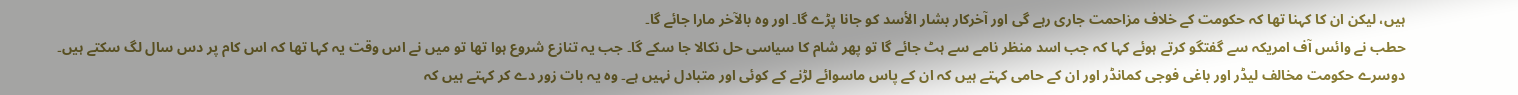ہیں، لیکن ان کا کہنا تھا کہ حکومت کے خلاف مزاحمت جاری رہے گی اور آخرکار بشار الأسد کو جانا پڑے گا۔ اور وہ بالآخر مارا جائے گا۔
حطب نے وائس آف امریکہ سے گفتگو کرتے ہوئے کہا کہ جب اسد منظر نامے سے ہٹ جائے گا تو پھر شام کا سیاسی حل نکالا جا سکے گا۔ جب یہ تنازع شروع ہوا تھا تو میں نے اس وقت یہ کہا تھا کہ اس کام پر دس سال لگ سکتے ہیں۔
دوسرے حکومت مخالف لیڈر اور باغی فوجی کمانڈر اور ان کے حامی کہتے ہیں کہ ان کے پاس ماسوائے لڑنے کے کوئی اور متبادل نہیں ہے۔ وہ یہ بات زور دے کر کہتے ہیں کہ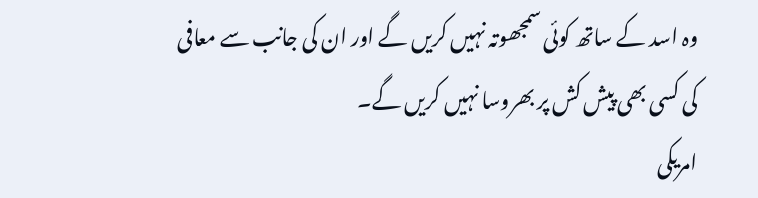وہ اسد کے ساتھ کوئی سمجھوتہ نہیں کریں گے اور ان کی جانب سے معافى کی کسی بھی پیش کش پر بھروسا نہیں کریں گے۔
امریکی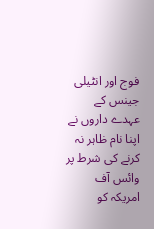فوج اور انٹیلی جینس کے عہدے داروں نے اپنا نام ظاہر نہ کرنے کی شرط پر وائس آف امریکہ کو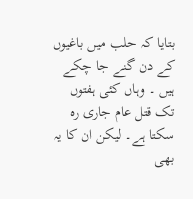بتایا کہ حلب میں باغیوں کے دن گنے جا چکے ہیں ۔ وہاں کئی ہفتوں تک قتل عام جاری رہ سکتا ہے۔ لیکن ان کا یہ بھی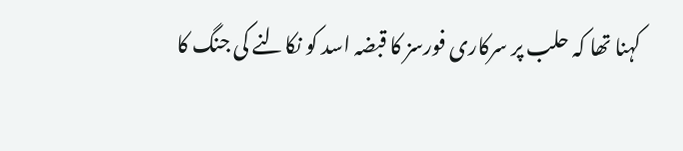کہنا تھا کہ حلب پر سرکاری فورسز کا قبضہ اسد کو نکالنے کی جنگ کا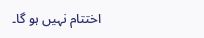اختتام نہیں ہو گا۔